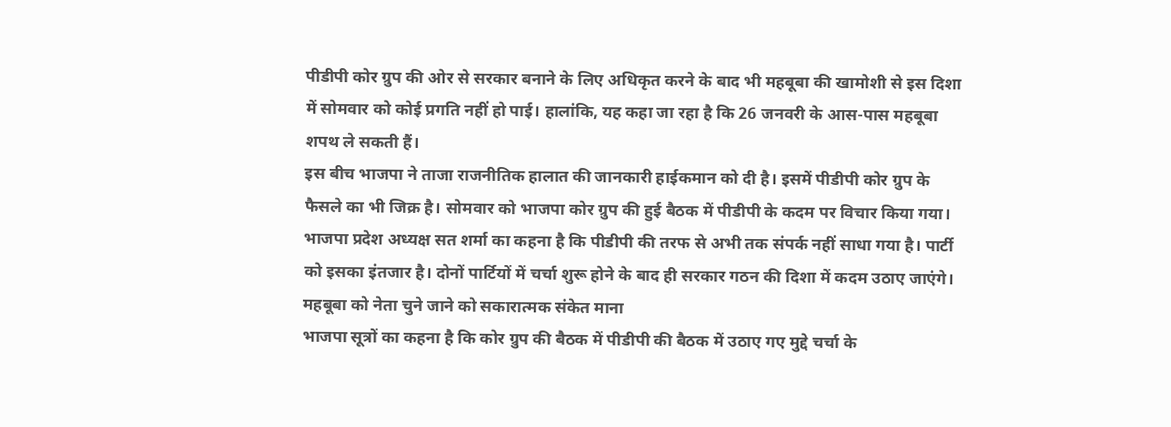पीडीपी कोर ग्रुप की ओर से सरकार बनाने के लिए अधिकृत करने के बाद भी महबूबा की खामोशी से इस दिशा में सोमवार को कोई प्रगति नहीं हो पाई। हालांकि, यह कहा जा रहा है कि 26 जनवरी के आस-पास महबूबा शपथ ले सकती हैं।
इस बीच भाजपा ने ताजा राजनीतिक हालात की जानकारी हाईकमान को दी है। इसमें पीडीपी कोर ग्रुप के फैसले का भी जिक्र है। सोमवार को भाजपा कोर ग्रुप की हुई बैठक में पीडीपी के कदम पर विचार किया गया।
भाजपा प्रदेश अध्यक्ष सत शर्मा का कहना है कि पीडीपी की तरफ से अभी तक संपर्क नहीं साधा गया है। पार्टी को इसका इंतजार है। दोनों पार्टियों में चर्चा शुरू होने के बाद ही सरकार गठन की दिशा में कदम उठाए जाएंगे।
महबूबा को नेता चुने जाने को सकारात्मक संकेत माना
भाजपा सूत्रों का कहना है कि कोर ग्रुप की बैठक में पीडीपी की बैठक में उठाए गए मुद्दे चर्चा के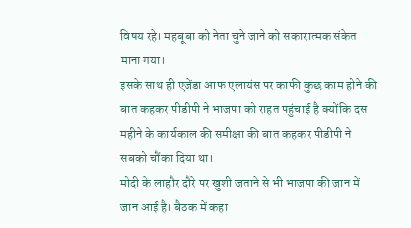विषय रहे। महबूबा को नेता चुने जाने को सकारात्मक संकेत माना गया।
इसके साथ ही एजेंडा आफ एलायंस पर काफी कुछ काम होने की बात कहकर पीडीपी ने भाजपा को राहत पहुंचाई है क्योंकि दस महीने के कार्यकाल की समीक्षा की बात कहकर पीडीपी ने सबको चौंका दिया था।
मोदी के लाहौर दौरे पर खुशी जताने से भी भाजपा की जान में जान आई है। बैठक में कहा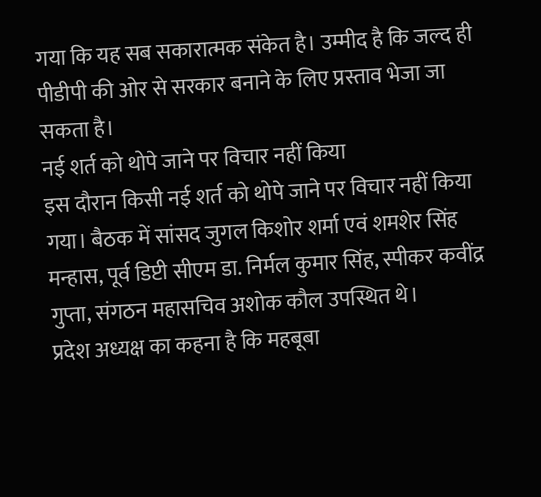गया कि यह सब सकारात्मक संकेत है। उम्मीद है कि जल्द ही पीडीपी की ओर से सरकार बनाने के लिए प्रस्ताव भेजा जा सकता है।
नई शर्त को थोपे जाने पर विचार नहीं किया
इस दौरान किसी नई शर्त को थोपे जाने पर विचार नहीं किया गया। बैठक में सांसद जुगल किशोर शर्मा एवं शमशेर सिंह मन्हास, पूर्व डिप्टी सीएम डा. निर्मल कुमार सिंह, स्पीकर कवींद्र गुप्ता, संगठन महासचिव अशोक कौल उपस्थित थे।
प्रदेश अध्यक्ष का कहना है कि महबूबा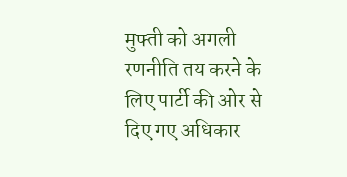मुफ्ती को अगली रणनीति तय करने के लिए पार्टी की ओर से दिए गए अधिकार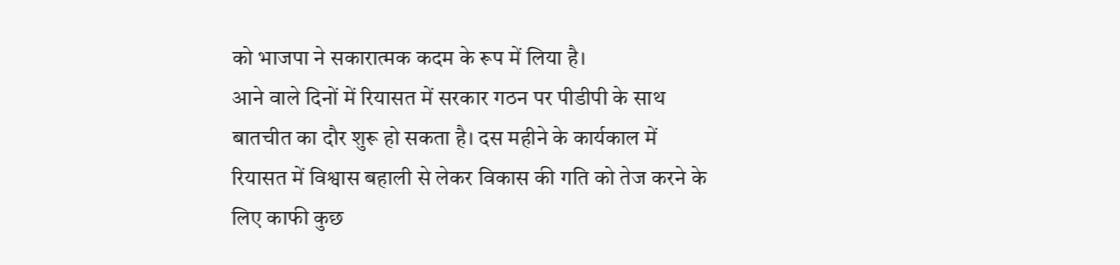को भाजपा ने सकारात्मक कदम के रूप में लिया है।
आने वाले दिनों में रियासत में सरकार गठन पर पीडीपी के साथ बातचीत का दौर शुरू हो सकता है। दस महीने के कार्यकाल में रियासत में विश्वास बहाली से लेकर विकास की गति को तेज करने के लिए काफी कुछ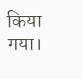किया गया।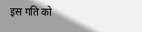इस गति को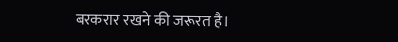बरकरार रखने की जरूरत है।